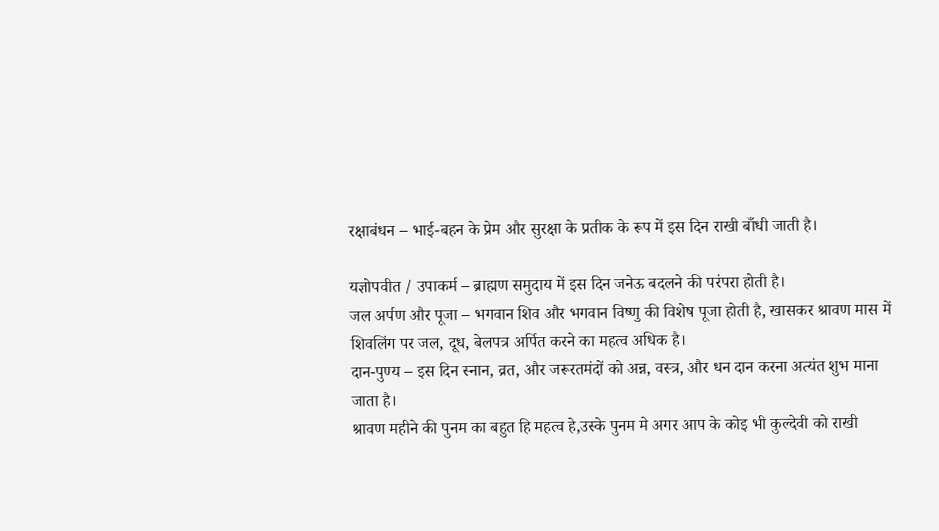रक्षाबंधन – भाई-बहन के प्रेम और सुरक्षा के प्रतीक के रूप में इस दिन राखी बाँधी जाती है।

यज्ञोपवीत / उपाकर्म – ब्राह्मण समुदाय में इस दिन जनेऊ बदलने की परंपरा होती है।
जल अर्पण और पूजा – भगवान शिव और भगवान विष्णु की विशेष पूजा होती है, खासकर श्रावण मास में शिवलिंग पर जल, दूध, बेलपत्र अर्पित करने का महत्व अधिक है।
दान-पुण्य – इस दिन स्नान, व्रत, और जरूरतमंदों को अन्न, वस्त्र, और धन दान करना अत्यंत शुभ माना जाता है।
श्रावण महीने की पुनम का बहुत हि महत्व हे,उस्के पुनम मे अगर आप के कोइ भी कुल्देवी को राखी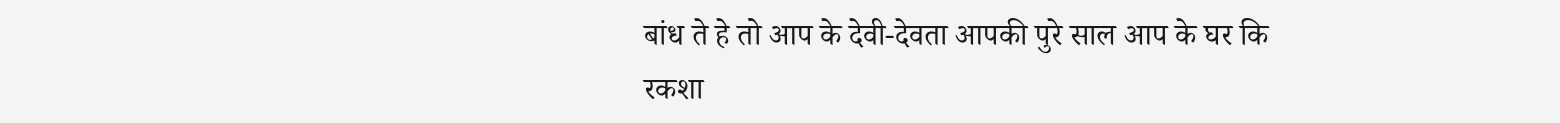बांध ते हे तो आप के देवी-देवता आपकी पुरे साल आप के घर कि रकशा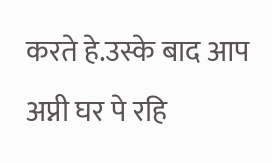करते हे.उस्के बाद आप अप्नी घर पे रहि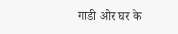गाडी ओर घर के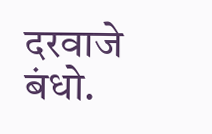दरवाजे बंधो.